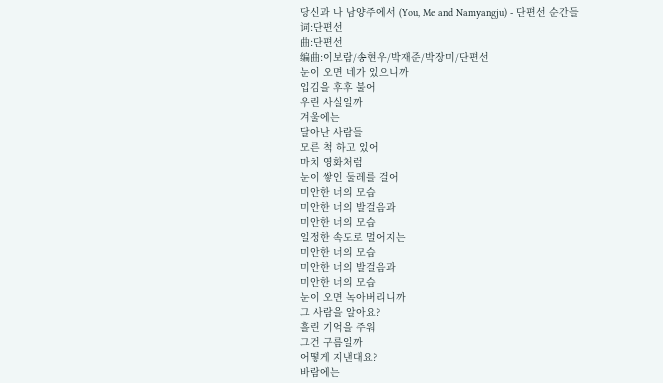당신과 나 남양주에서 (You, Me and Namyangju) - 단편선 순간들
词:단편선
曲:단편선
编曲:이보람/송현우/박재준/박장미/단편선
눈이 오면 네가 있으니까
입김을 후후 불어
우린 사실일까
겨울에는
달아난 사람들
모른 척 하고 있어
마치 영화처럼
눈이 쌓인 둘레를 걸어
미안한 너의 모습
미안한 너의 발걸음과
미안한 너의 모습
일정한 속도로 멀어지는
미안한 너의 모습
미안한 너의 발걸음과
미안한 너의 모습
눈이 오면 녹아버리니까
그 사람을 알아요?
흘린 기억을 주워
그건 구름일까
어떻게 지낸대요?
바람에는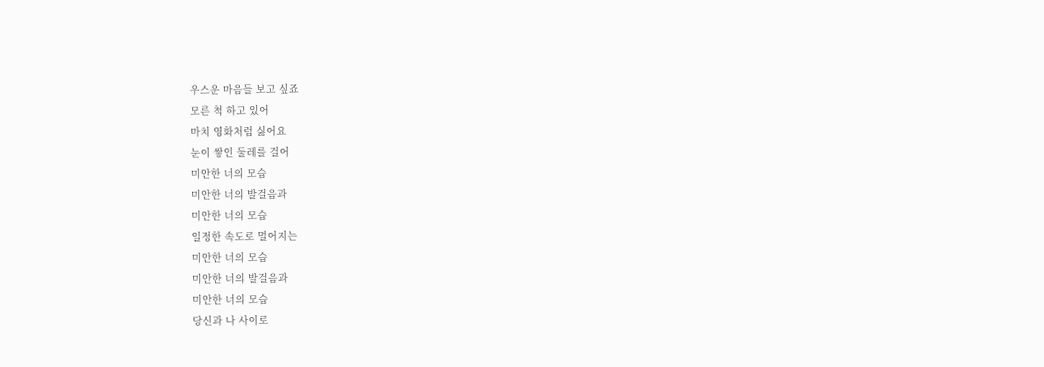우스운 마음들 보고 싶죠
모른 척 하고 있어
마치 영화처럼 싫어요
눈이 쌓인 둘레를 걸어
미안한 너의 모습
미안한 너의 발걸음과
미안한 너의 모습
일정한 속도로 멀어지는
미안한 너의 모습
미안한 너의 발걸음과
미안한 너의 모습
당신과 나 사이로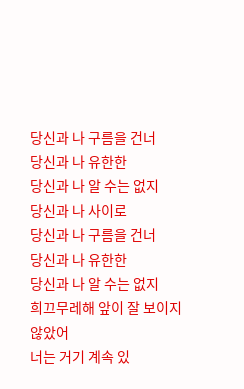당신과 나 구름을 건너
당신과 나 유한한
당신과 나 알 수는 없지
당신과 나 사이로
당신과 나 구름을 건너
당신과 나 유한한
당신과 나 알 수는 없지
희끄무레해 앞이 잘 보이지 않았어
너는 거기 계속 있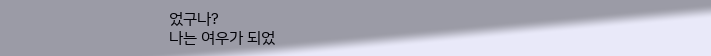었구나?
나는 여우가 되었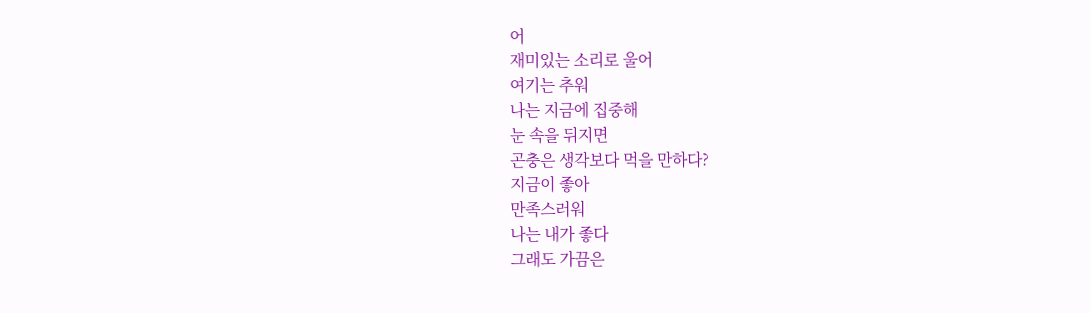어
재미있는 소리로 울어
여기는 추워
나는 지금에 집중해
눈 속을 뒤지면
곤충은 생각보다 먹을 만하다?
지금이 좋아
만족스러워
나는 내가 좋다
그래도 가끔은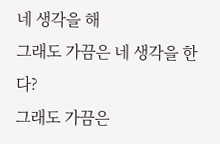네 생각을 해
그래도 가끔은 네 생각을 한다?
그래도 가끔은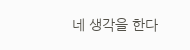네 생각을 한다